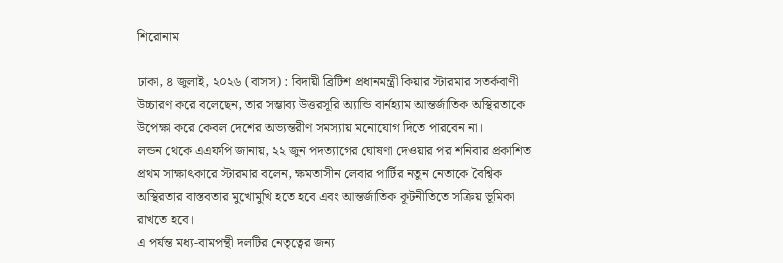শিরোনাম

ঢাকা, ৪ জুলাই, ২০২৬ (বাসস) : বিদায়ী ব্রিটিশ প্রধানমন্ত্রী কিয়ার স্টারমার সতর্কবাণী উচ্চারণ করে বলেছেন, তার সম্ভাব্য উত্তরসূরি অ্যান্ডি বার্নহ্যাম আন্তর্জাতিক অস্থিরতাকে উপেক্ষা করে কেবল দেশের অভ্যন্তরীণ সমস্যায় মনোযোগ দিতে পারবেন না।
লন্ডন থেকে এএফপি জানায়, ২২ জুন পদত্যাগের ঘোষণা দেওয়ার পর শনিবার প্রকাশিত প্রথম সাক্ষাৎকারে স্টারমার বলেন, ক্ষমতাসীন লেবার পার্টির নতুন নেতাকে বৈশ্বিক অস্থিরতার বাস্তবতার মুখোমুখি হতে হবে এবং আন্তর্জাতিক কূটনীতিতে সক্রিয় ভূমিকা রাখতে হবে।
এ পর্যন্ত মধ্য-বামপন্থী দলটির নেতৃত্বের জন্য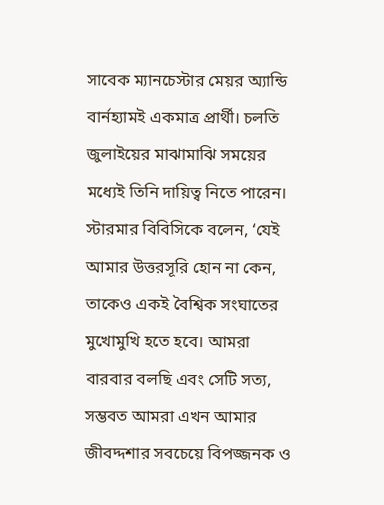সাবেক ম্যানচেস্টার মেয়র অ্যান্ডি বার্নহ্যামই একমাত্র প্রার্থী। চলতি জুলাইয়ের মাঝামাঝি সময়ের মধ্যেই তিনি দায়িত্ব নিতে পারেন।
স্টারমার বিবিসিকে বলেন, ‘যেই আমার উত্তরসূরি হোন না কেন, তাকেও একই বৈশ্বিক সংঘাতের মুখোমুখি হতে হবে। আমরা বারবার বলছি এবং সেটি সত্য, সম্ভবত আমরা এখন আমার জীবদ্দশার সবচেয়ে বিপজ্জনক ও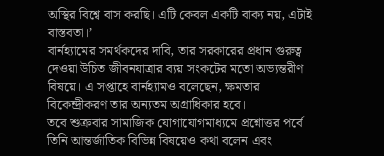অস্থির বিশ্বে বাস করছি। এটি কেবল একটি বাক্য নয়, এটাই বাস্তবতা।’
বার্নহ্যামের সমর্থকদের দাবি, তার সরকারের প্রধান গুরুত্ব দেওয়া উচিত জীবনযাত্রার ব্যয় সংকটের মতো অভ্যন্তরীণ বিষয়ে। এ সপ্তাহে বার্নহ্যামও বলেছেন, ক্ষমতার বিকেন্দ্রীকরণ তার অন্যতম অগ্রাধিকার হবে।
তবে শুক্রবার সামাজিক যোগাযোগমাধ্যমে প্রশ্নোত্তর পর্বে তিনি আন্তর্জাতিক বিভিন্ন বিষয়েও কথা বলেন এবং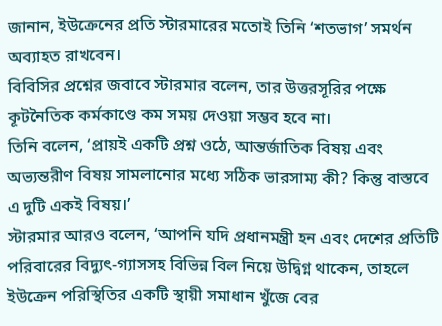জানান, ইউক্রেনের প্রতি স্টারমারের মতোই তিনি ‘শতভাগ’ সমর্থন অব্যাহত রাখবেন।
বিবিসির প্রশ্নের জবাবে স্টারমার বলেন, তার উত্তরসূরির পক্ষে কূটনৈতিক কর্মকাণ্ডে কম সময় দেওয়া সম্ভব হবে না।
তিনি বলেন, ‘প্রায়ই একটি প্রশ্ন ওঠে, আন্তর্জাতিক বিষয় এবং অভ্যন্তরীণ বিষয় সামলানোর মধ্যে সঠিক ভারসাম্য কী? কিন্তু বাস্তবে এ দুটি একই বিষয়।’
স্টারমার আরও বলেন, ‘আপনি যদি প্রধানমন্ত্রী হন এবং দেশের প্রতিটি পরিবারের বিদ্যুৎ-গ্যাসসহ বিভিন্ন বিল নিয়ে উদ্বিগ্ন থাকেন, তাহলে ইউক্রেন পরিস্থিতির একটি স্থায়ী সমাধান খুঁজে বের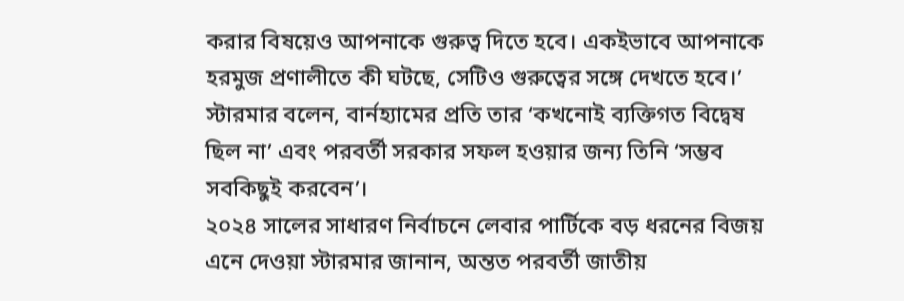করার বিষয়েও আপনাকে গুরুত্ব দিতে হবে। একইভাবে আপনাকে হরমুজ প্রণালীতে কী ঘটছে, সেটিও গুরুত্বের সঙ্গে দেখতে হবে।’
স্টারমার বলেন, বার্নহ্যামের প্রতি তার ‘কখনোই ব্যক্তিগত বিদ্বেষ ছিল না’ এবং পরবর্তী সরকার সফল হওয়ার জন্য তিনি ‘সম্ভব সবকিছুই করবেন’।
২০২৪ সালের সাধারণ নির্বাচনে লেবার পার্টিকে বড় ধরনের বিজয় এনে দেওয়া স্টারমার জানান, অন্তত পরবর্তী জাতীয়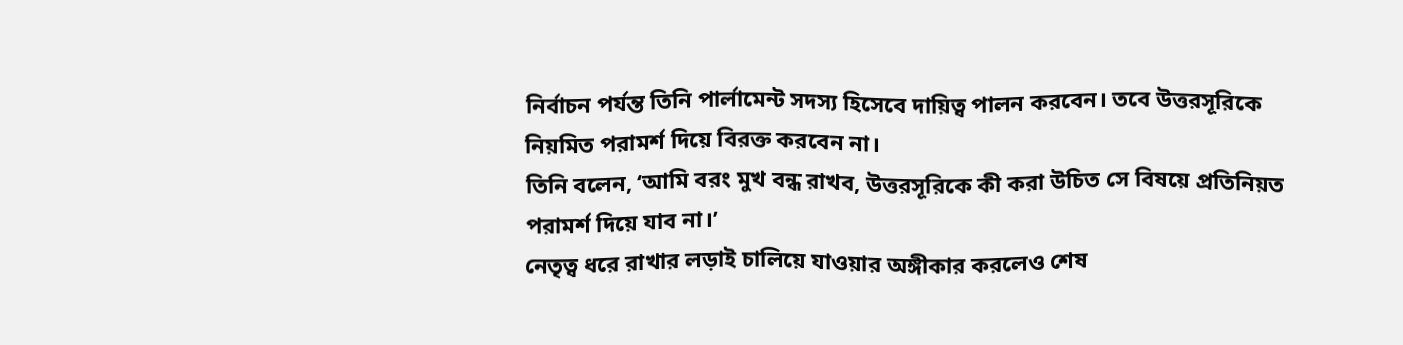নির্বাচন পর্যন্ত তিনি পার্লামেন্ট সদস্য হিসেবে দায়িত্ব পালন করবেন। তবে উত্তরসূরিকে নিয়মিত পরামর্শ দিয়ে বিরক্ত করবেন না।
তিনি বলেন, ‘আমি বরং মুখ বন্ধ রাখব, উত্তরসূরিকে কী করা উচিত সে বিষয়ে প্রতিনিয়ত পরামর্শ দিয়ে যাব না।’
নেতৃত্ব ধরে রাখার লড়াই চালিয়ে যাওয়ার অঙ্গীকার করলেও শেষ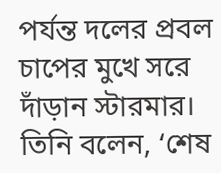পর্যন্ত দলের প্রবল চাপের মুখে সরে দাঁড়ান স্টারমার।
তিনি বলেন, ‘শেষ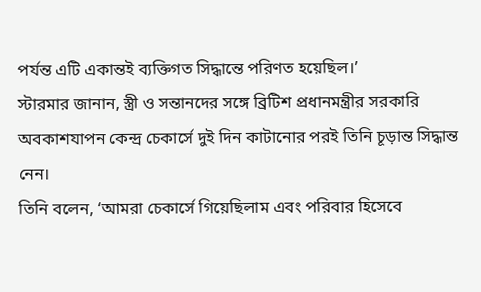পর্যন্ত এটি একান্তই ব্যক্তিগত সিদ্ধান্তে পরিণত হয়েছিল।’
স্টারমার জানান, স্ত্রী ও সন্তানদের সঙ্গে ব্রিটিশ প্রধানমন্ত্রীর সরকারি অবকাশযাপন কেন্দ্র চেকার্সে দুই দিন কাটানোর পরই তিনি চূড়ান্ত সিদ্ধান্ত নেন।
তিনি বলেন, ‘আমরা চেকার্সে গিয়েছিলাম এবং পরিবার হিসেবে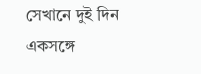সেখানে দুই দিন একসঙ্গে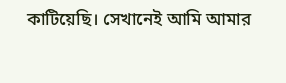কাটিয়েছি। সেখানেই আমি আমার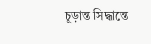চূড়ান্ত সিদ্ধান্তে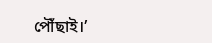পৌঁছাই।’